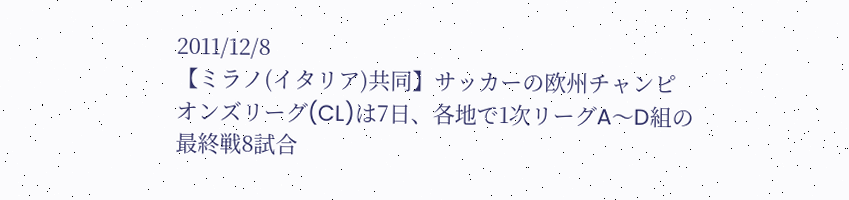2011/12/8
【ミラノ(イタリア)共同】サッカーの欧州チャンピオンズリーグ(CL)は7日、各地で1次リーグA〜D組の最終戦8試合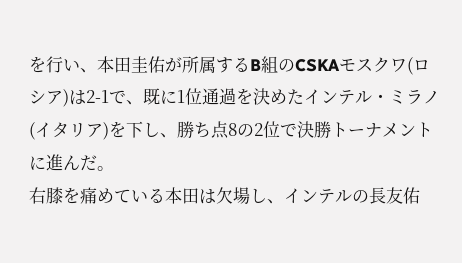を行い、本田圭佑が所属するB組のCSKAモスクワ(ロシア)は2-1で、既に1位通過を決めたインテル・ミラノ(イタリア)を下し、勝ち点8の2位で決勝トーナメントに進んだ。
右膝を痛めている本田は欠場し、インテルの長友佑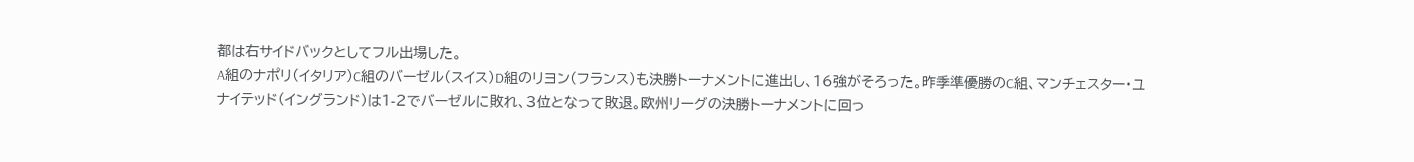都は右サイドバックとしてフル出場した。
A組のナポリ(イタリア)C組のバーゼル(スイス)D組のリヨン(フランス)も決勝トーナメントに進出し、16強がそろった。昨季準優勝のC組、マンチェスター・ユナイテッド(イングランド)は1-2でバーゼルに敗れ、3位となって敗退。欧州リーグの決勝トーナメントに回っ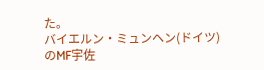た。
バイエルン・ミュンヘン(ドイツ)のMF宇佐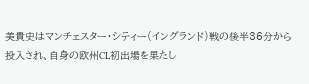美貴史はマンチェスター・シティー(イングランド)戦の後半36分から投入され、自身の欧州CL初出場を果たし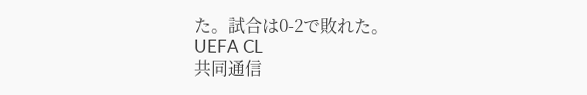た。試合は0-2で敗れた。
UEFA CL
共同通信